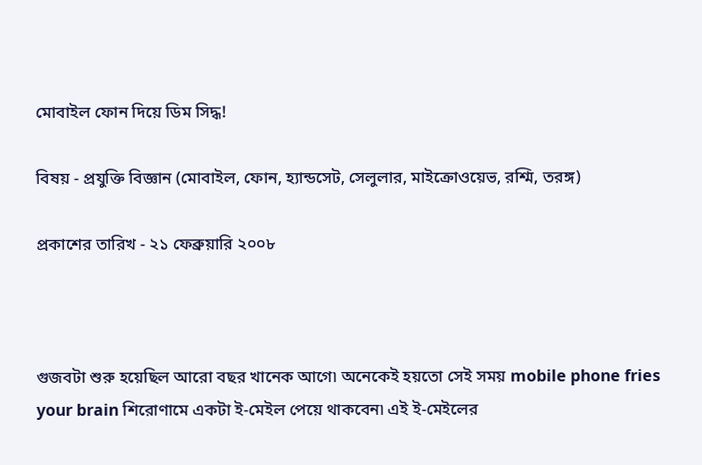মোবাইল ফোন দিয়ে ডিম সিদ্ধ!

বিষয় - প্রযুক্তি বিজ্ঞান (মোবাইল, ফোন, হ্যান্ডসেট, সেলুলার, মাইক্রোওয়েভ, রশ্মি, তরঙ্গ)

প্রকাশের তারিখ - ২১ ফেব্রুয়ারি ২০০৮



গুজবটা শুরু হয়েছিল আরো বছর খানেক আগে৷ অনেকেই হয়তো সেই সময় mobile phone fries your brain শিরোণামে একটা ই-মেইল পেয়ে থাকবেন৷ এই ই-মেইলের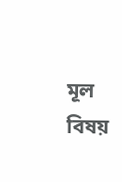মূল বিষয়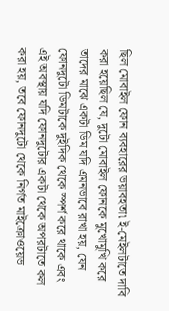ছিল মোবাইল ফোন ব্যবহারের ভয়াবহতা৷ ই-মেইলটাতে দাবি করা হয়েছিল যে, দুটো মোবাইল ফোনকে মুখোমুখি করে তাদের মাঝে একটা ডিম যদি এমনভাবে রাখা হয়, যেন ফোনদুটো ডিমটাকে দুইদিক থেকে স্পর্শ করে থাকে এবং এই অবস্থায় যদি ফোনদুটোর একটা থেকে অপরটাতে কল করা হয়, তবে ফোনদুটো থেকে নির্গত মাইক্রোওয়েভ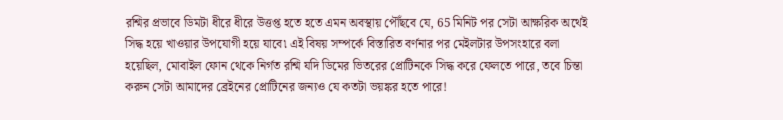রশ্মির প্রভাবে ডিমটা ধীরে ধীরে উত্তপ্ত হতে হতে এমন অবস্থায় পৌঁছবে যে, 65 মিনিট পর সেটা আক্ষরিক অর্থেই সিদ্ধ হয়ে খাওয়ার উপযোগী হয়ে যাবে৷ এই বিষয় সম্পর্কে বিস্তারিত বর্ণনার পর মেইলটার উপসংহারে বলা হয়েছিল, মোবাইল ফোন থেকে নির্গত রশ্মি যদি ডিমের ভিতরের প্রোটিনকে সিদ্ধ করে ফেলতে পারে, তবে চিন্তা করুন সেটা আমাদের ব্রেইনের প্রোটিনের জন্যও যে কতটা ভয়ঙ্কর হতে পারে!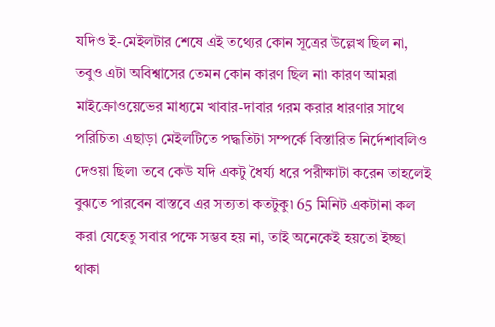যদিও ই-মেইলটার শেষে এই তথ্যের কোন সূত্রের উল্লেখ ছিল না, তবুও এটা অবিশ্বাসের তেমন কোন কারণ ছিল না৷ কারণ আমরা
মাইক্রোওয়েভের মাধ্যমে খাবার-দাবার গরম করার ধারণার সাথে পরিচিত৷ এছাড়া মেইলটিতে পদ্ধতিটা সম্পর্কে বিস্তারিত নির্দেশাবলিও দেওয়া ছিল৷ তবে কেউ যদি একটু ধৈর্য্য ধরে পরীক্ষাটা করেন তাহলেই বুঝতে পারবেন বাস্তবে এর সত্যতা কতটুকু৷ 65 মিনিট একটানা কল করা যেহেতু সবার পক্ষে সম্ভব হয় না, তাই অনেকেই হয়তো ইচ্ছা থাকা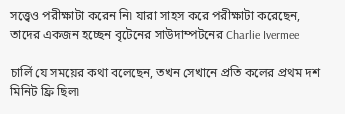সত্ত্বেও পরীক্ষাটা করেন নি৷ যারা সাহস করে পরীক্ষাটা করেছেন, তাদের একজন হচ্ছেন বৃটেনের সাউদাম্পটনের Charlie Ivermee

চার্লি যে সময়ের কথা বলেছেন, তখন সেখানে প্রতি কলের প্রথম দশ মিনিট ফ্রি ছিল৷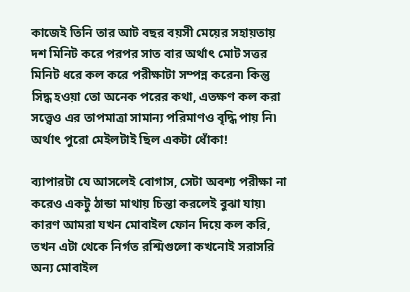কাজেই তিনি তার আট বছর বয়সী মেয়ের সহায়তায় দশ মিনিট করে পরপর সাত বার অর্থাত্‍ মোট সত্তর মিনিট ধরে কল করে পরীক্ষাটা সম্পন্ন করেন৷ কিন্তু সিদ্ধ হওয়া তো অনেক পরের কথা, এতক্ষণ কল করা সত্ত্বেও এর তাপমাত্রা সামান্য পরিমাণও বৃদ্ধি পায় নি৷ অর্থাত্‍ পুরো মেইলটাই ছিল একটা ধোঁকা!

ব্যাপারটা যে আসলেই বোগাস, সেটা অবশ্য পরীক্ষা না করেও একটু ঠান্ডা মাথায় চিন্তা করলেই বুঝা যায়৷ কারণ আমরা যখন মোবাইল ফোন দিয়ে কল করি, তখন এটা থেকে নির্গত রশ্মিগুলো কখনোই সরাসরি অন্য মোবাইল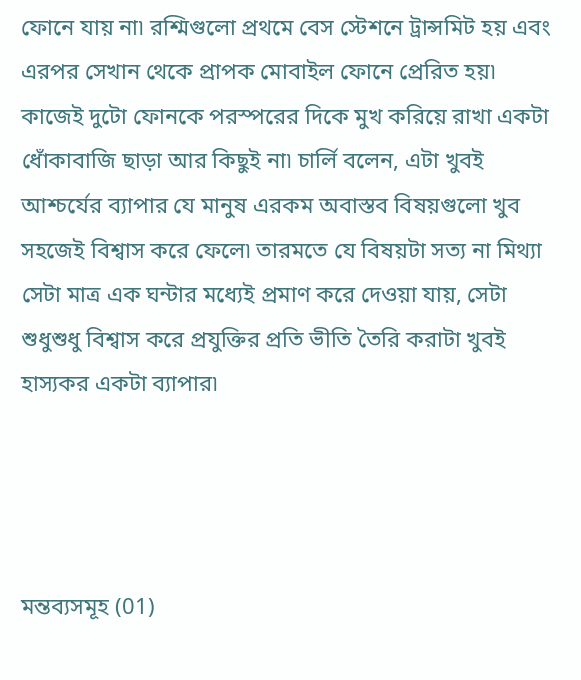ফোনে যায় না৷ রশ্মিগুলো প্রথমে বেস স্টেশনে ট্রান্সমিট হয় এবং এরপর সেখান থেকে প্রাপক মোবাইল ফোনে প্রেরিত হয়৷ কাজেই দুটো ফোনকে পরস্পরের দিকে মুখ করিয়ে রাখা একটা ধোঁকাবাজি ছাড়া আর কিছুই না৷ চার্লি বলেন, এটা খুবই আশ্চর্যের ব্যাপার যে মানুষ এরকম অবাস্তব বিষয়গুলো খুব সহজেই বিশ্বাস করে ফেলে৷ তারমতে যে বিষয়টা সত্য না মিথ্যা সেটা মাত্র এক ঘন্টার মধ্যেই প্রমাণ করে দেওয়া যায়, সেটা শুধুশুধু বিশ্বাস করে প্রযুক্তির প্রতি ভীতি তৈরি করাটা খুবই হাস্যকর একটা ব্যাপার৷




মন্তব্যসমূহ (01)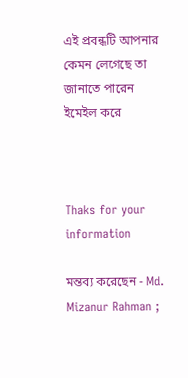এই প্রবন্ধটি আপনার কেমন লেগেছে তা জানাতে পারেন ইমেইল করে



Thaks for your information

মন্তব্য করেছেন - Md. Mizanur Rahman ;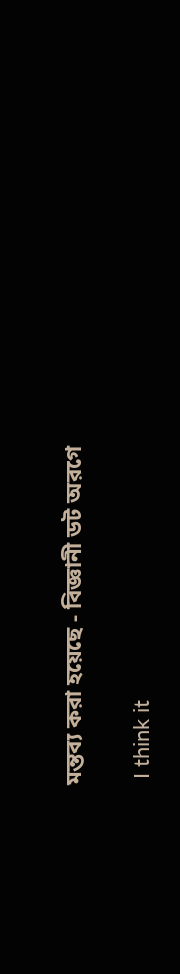মন্তব্য করা হয়েছে - বিজ্ঞানী ডট অরগে

 I think it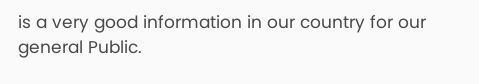is a very good information in our country for our general Public.